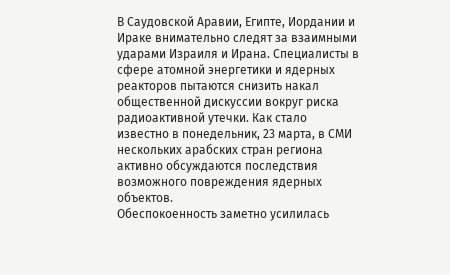В Саудовской Аравии, Египте, Иордании и Ираке внимательно следят за взаимными ударами Израиля и Ирана. Специалисты в сфере атомной энергетики и ядерных реакторов пытаются снизить накал общественной дискуссии вокруг риска радиоактивной утечки. Как стало известно в понедельник, 23 марта, в СМИ нескольких арабских стран региона активно обсуждаются последствия возможного повреждения ядерных объектов.
Обеспокоенность заметно усилилась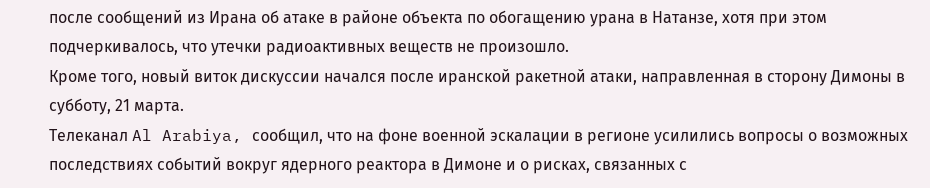после сообщений из Ирана об атаке в районе объекта по обогащению урана в Натанзе, хотя при этом подчеркивалось, что утечки радиоактивных веществ не произошло.
Кроме того, новый виток дискуссии начался после иранской ракетной атаки, направленная в сторону Димоны в субботу, 21 марта.
Телеканал Al Arabiya, сообщил, что на фоне военной эскалации в регионе усилились вопросы о возможных последствиях событий вокруг ядерного реактора в Димоне и о рисках, связанных с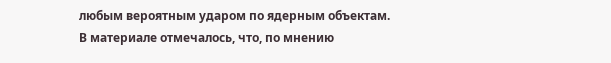любым вероятным ударом по ядерным объектам. В материале отмечалось, что, по мнению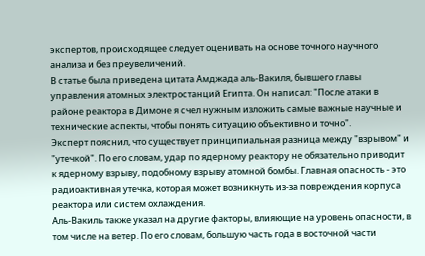экспертов, происходящее следует оценивать на основе точного научного анализа и без преувеличений.
В статье была приведена цитата Амджада аль-Вакиля, бывшего главы управления атомных электростанций Египта. Он написал: "После атаки в районе реактора в Димоне я счел нужным изложить самые важные научные и технические аспекты, чтобы понять ситуацию объективно и точно".
Эксперт пояснил, что существует принципиальная разница между "взрывом" и "утечкой". По его словам, удар по ядерному реактору не обязательно приводит к ядерному взрыву, подобному взрыву атомной бомбы. Главная опасность - это радиоактивная утечка, которая может возникнуть из-за повреждения корпуса реактора или систем охлаждения.
Аль-Вакиль также указал на другие факторы, влияющие на уровень опасности, в том числе на ветер. По его словам, большую часть года в восточной части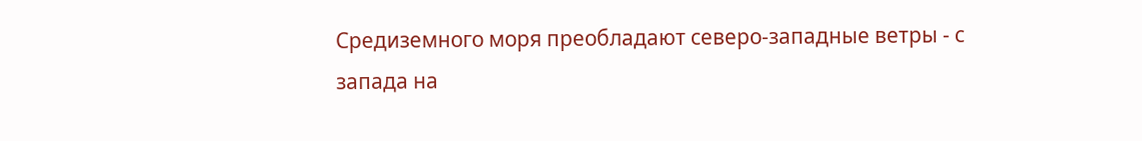Средиземного моря преобладают северо-западные ветры - с запада на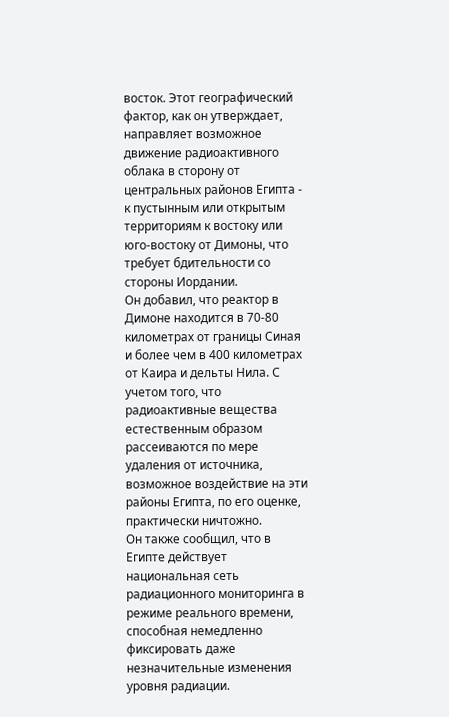восток. Этот географический фактор, как он утверждает, направляет возможное движение радиоактивного облака в сторону от центральных районов Египта - к пустынным или открытым территориям к востоку или юго-востоку от Димоны, что требует бдительности со стороны Иордании.
Он добавил, что реактор в Димоне находится в 70-80 километрах от границы Синая и более чем в 400 километрах от Каира и дельты Нила. С учетом того, что радиоактивные вещества естественным образом рассеиваются по мере удаления от источника, возможное воздействие на эти районы Египта, по его оценке, практически ничтожно.
Он также сообщил, что в Египте действует национальная сеть радиационного мониторинга в режиме реального времени, способная немедленно фиксировать даже незначительные изменения уровня радиации.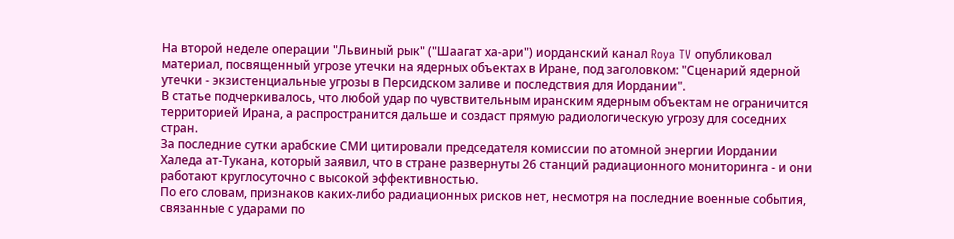На второй неделе операции "Львиный рык" ("Шаагат ха-ари") иорданский канал Roya TV опубликовал материал, посвященный угрозе утечки на ядерных объектах в Иране, под заголовком: "Сценарий ядерной утечки - экзистенциальные угрозы в Персидском заливе и последствия для Иордании".
В статье подчеркивалось, что любой удар по чувствительным иранским ядерным объектам не ограничится территорией Ирана, а распространится дальше и создаст прямую радиологическую угрозу для соседних стран.
За последние сутки арабские СМИ цитировали председателя комиссии по атомной энергии Иордании Халеда ат-Тукана, который заявил, что в стране развернуты 26 станций радиационного мониторинга - и они работают круглосуточно с высокой эффективностью.
По его словам, признаков каких-либо радиационных рисков нет, несмотря на последние военные события, связанные с ударами по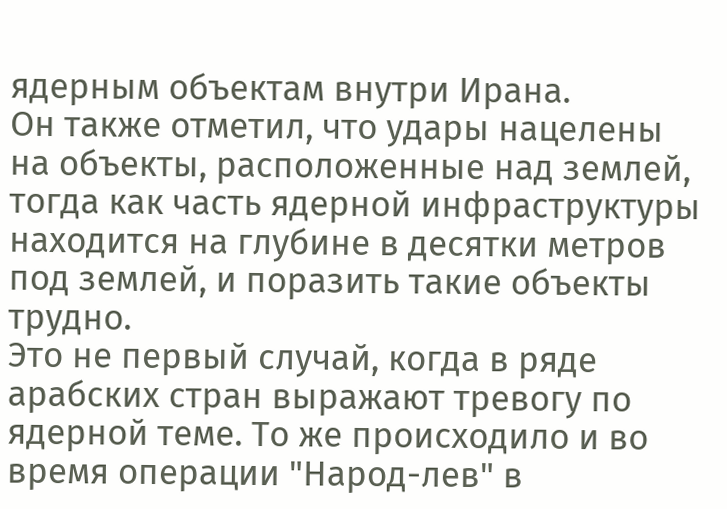ядерным объектам внутри Ирана.
Он также отметил, что удары нацелены на объекты, расположенные над землей, тогда как часть ядерной инфраструктуры находится на глубине в десятки метров под землей, и поразить такие объекты трудно.
Это не первый случай, когда в ряде арабских стран выражают тревогу по ядерной теме. То же происходило и во время операции "Народ-лев" в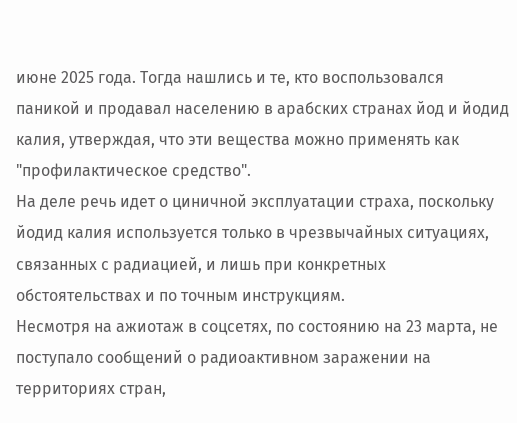июне 2025 года. Тогда нашлись и те, кто воспользовался паникой и продавал населению в арабских странах йод и йодид калия, утверждая, что эти вещества можно применять как "профилактическое средство".
На деле речь идет о циничной эксплуатации страха, поскольку йодид калия используется только в чрезвычайных ситуациях, связанных с радиацией, и лишь при конкретных обстоятельствах и по точным инструкциям.
Несмотря на ажиотаж в соцсетях, по состоянию на 23 марта, не поступало сообщений о радиоактивном заражении на территориях стран,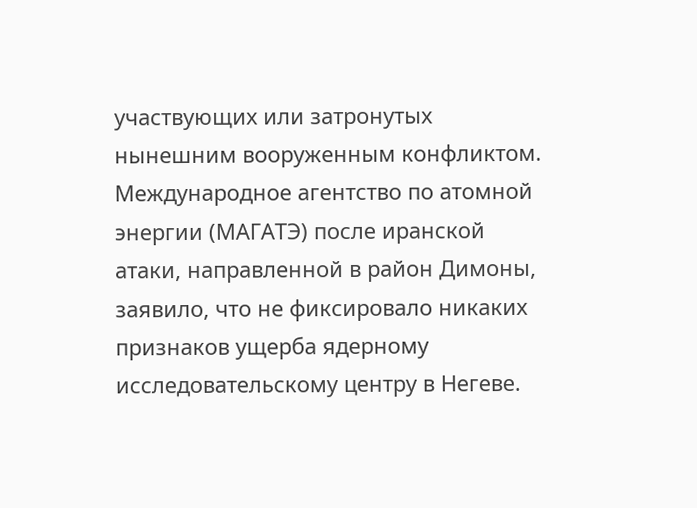участвующих или затронутых нынешним вооруженным конфликтом.
Международное агентство по атомной энергии (МАГАТЭ) после иранской атаки, направленной в район Димоны, заявило, что не фиксировало никаких признаков ущерба ядерному исследовательскому центру в Негеве.